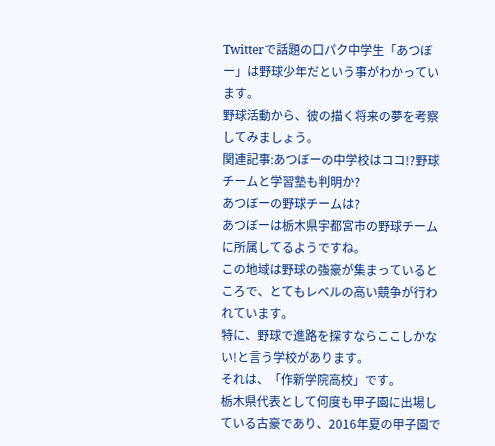Twitterで話題の口パク中学生「あつぼー」は野球少年だという事がわかっています。
野球活動から、彼の描く将来の夢を考察してみましょう。
関連記事:あつぼーの中学校はココ!?野球チームと学習塾も判明か?
あつぼーの野球チームは?
あつぼーは栃木県宇都宮市の野球チームに所属してるようですね。
この地域は野球の強豪が集まっているところで、とてもレベルの高い競争が行われています。
特に、野球で進路を探すならここしかない!と言う学校があります。
それは、「作新学院高校」です。
栃木県代表として何度も甲子園に出場している古豪であり、2016年夏の甲子園で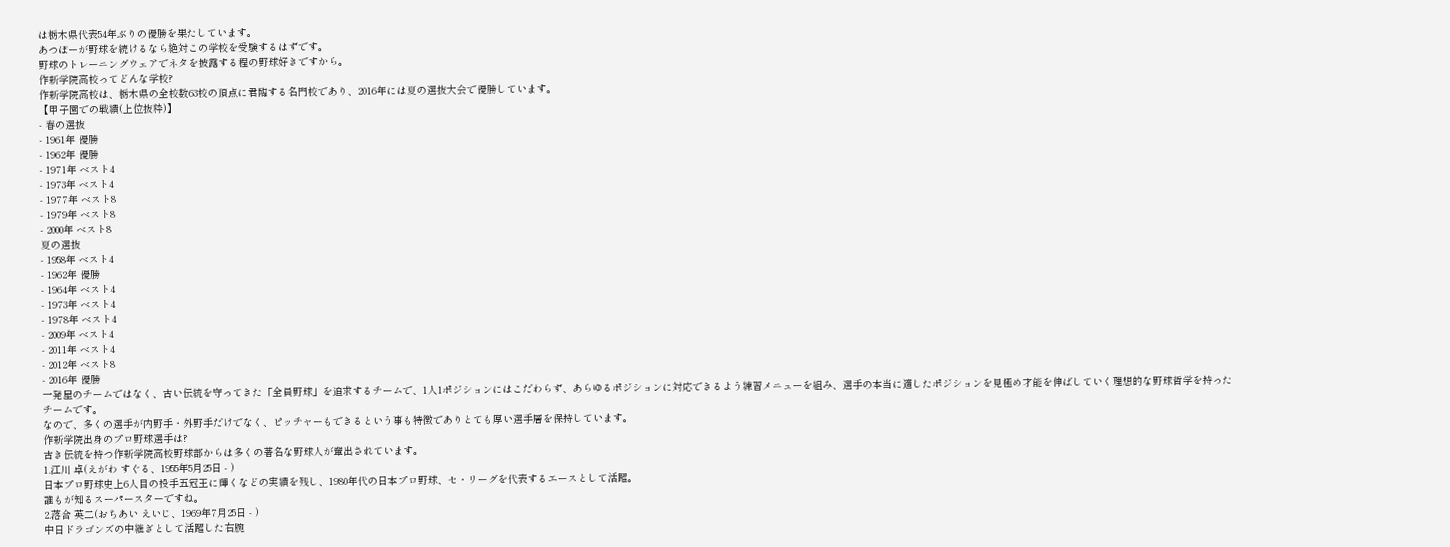は栃木県代表54年ぶりの優勝を果たしています。
あつぼーが野球を続けるなら絶対この学校を受験するはずです。
野球のトレーニングウェアでネタを披露する程の野球好きですから。
作新学院高校ってどんな学校?
作新学院高校は、栃木県の全校数63校の頂点に君臨する名門校であり、2016年には夏の選抜大会で優勝しています。
【甲子園での戦績(上位抜粋)】
- 春の選抜
- 1961年 優勝
- 1962年 優勝
- 1971年 ベスト4
- 1973年 ベスト4
- 1977年 ベスト8
- 1979年 ベスト8
- 2000年 ベスト8
夏の選抜
- 1958年 ベスト4
- 1962年 優勝
- 1964年 ベスト4
- 1973年 ベスト4
- 1978年 ベスト4
- 2009年 ベスト4
- 2011年 ベスト4
- 2012年 ベスト8
- 2016年 優勝
一発屋のチームではなく、古い伝統を守ってきた「全員野球」を追求するチームで、1人1ポジションにはこだわらず、あらゆるポジションに対応できるよう練習メニューを組み、選手の本当に適したポジションを見極め才能を伸ばしていく理想的な野球哲学を持ったチームです。
なので、多くの選手が内野手・外野手だけでなく、ピッチャーもできるという事も特徴でありとても厚い選手層を保持しています。
作新学院出身のプロ野球選手は?
古き伝統を持つ作新学院高校野球部からは多くの著名な野球人が輩出されています。
1.江川 卓(えがわ すぐる、1955年5月25日 - )
日本プロ野球史上6人目の投手五冠王に輝くなどの実績を残し、1980年代の日本プロ野球、セ・リーグを代表するエースとして活躍。
誰もが知るスーパースターですね。
2.落合 英二(おちあい えいじ、1969年7月25日 - )
中日ドラゴンズの中継ぎとして活躍した右腕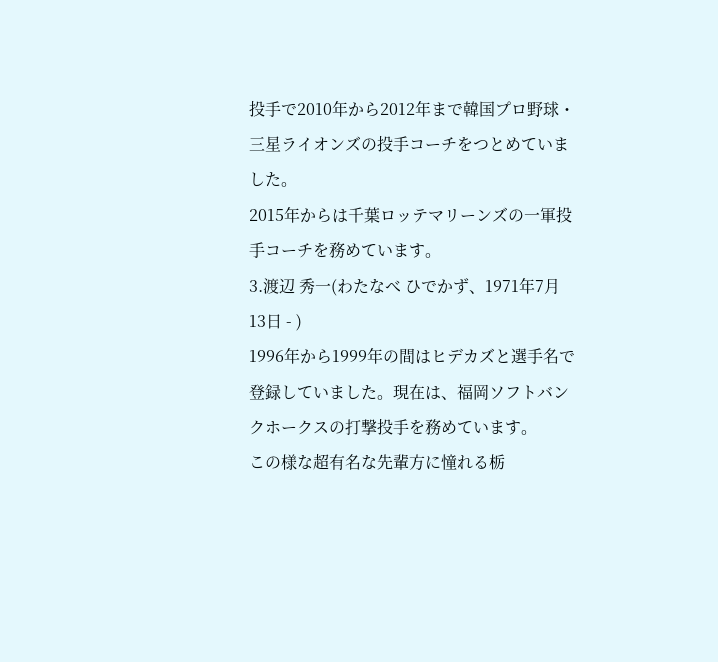投手で2010年から2012年まで韓国プロ野球・三星ライオンズの投手コーチをつとめていました。
2015年からは千葉ロッテマリーンズの一軍投手コーチを務めています。
3.渡辺 秀一(わたなべ ひでかず、1971年7月13日 - )
1996年から1999年の間はヒデカズと選手名で登録していました。現在は、福岡ソフトバンクホークスの打撃投手を務めています。
この様な超有名な先輩方に憧れる栃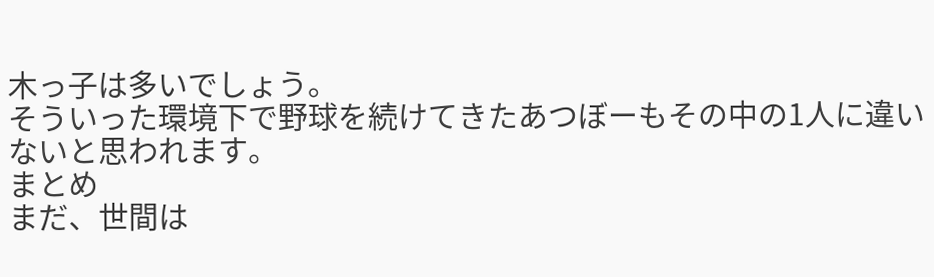木っ子は多いでしょう。
そういった環境下で野球を続けてきたあつぼーもその中の1人に違いないと思われます。
まとめ
まだ、世間は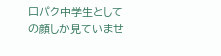口パク中学生としての顔しか見ていませ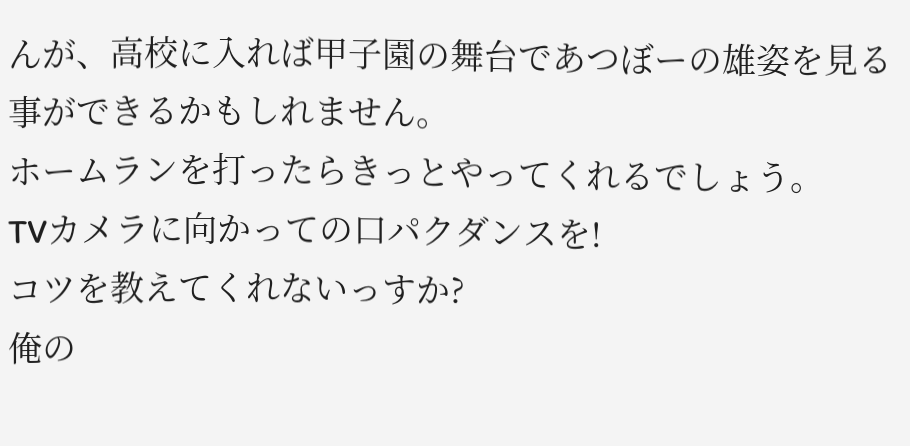んが、高校に入れば甲子園の舞台であつぼーの雄姿を見る事ができるかもしれません。
ホームランを打ったらきっとやってくれるでしょう。
TVカメラに向かっての口パクダンスを!
コツを教えてくれないっすか?
俺の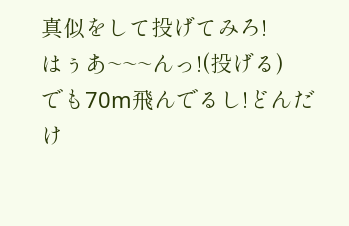真似をして投げてみろ!
はぅあ~~~んっ!(投げる)
でも70m飛んでるし!どんだけ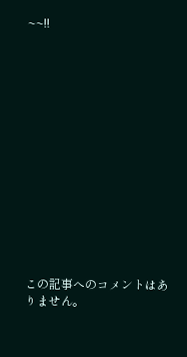~~!!














この記事へのコメントはありません。